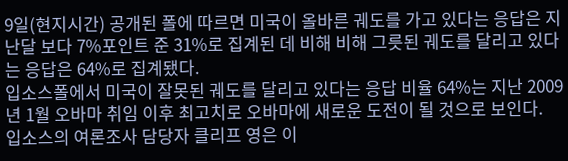9일(현지시간) 공개된 폴에 따르면 미국이 올바른 궤도를 가고 있다는 응답은 지난달 보다 7%포인트 준 31%로 집계된 데 비해 비해 그릇된 궤도를 달리고 있다는 응답은 64%로 집계됐다.
입소스폴에서 미국이 잘못된 궤도를 달리고 있다는 응답 비율 64%는 지난 2009년 1월 오바마 취임 이후 최고치로 오바마에 새로운 도전이 될 것으로 보인다.
입소스의 여론조사 담당자 클리프 영은 이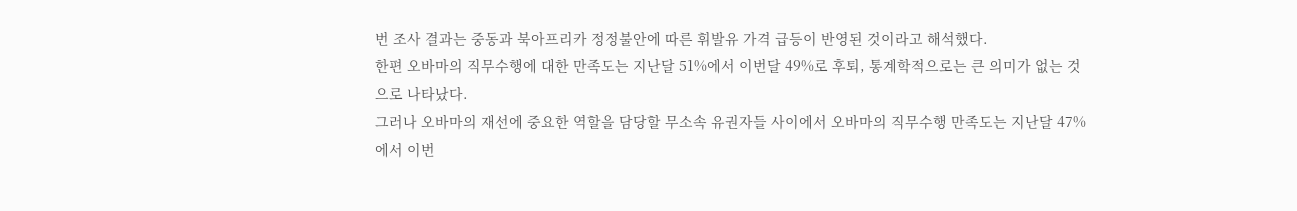번 조사 결과는 중동과 북아프리카 정정불안에 따른 휘발유 가격 급등이 반영된 것이라고 해석했다.
한편 오바마의 직무수행에 대한 만족도는 지난달 51%에서 이번달 49%로 후퇴, 통계학적으로는 큰 의미가 없는 것으로 나타났다.
그러나 오바마의 재선에 중요한 역할을 담당할 무소속 유권자들 사이에서 오바마의 직무수행 만족도는 지난달 47%에서 이번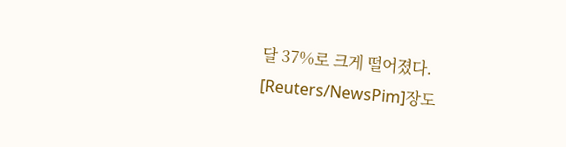달 37%로 크게 떨어졌다.
[Reuters/NewsPim]장도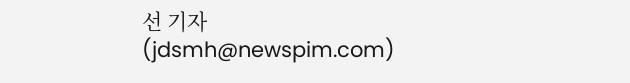선 기자 (jdsmh@newspim.com)